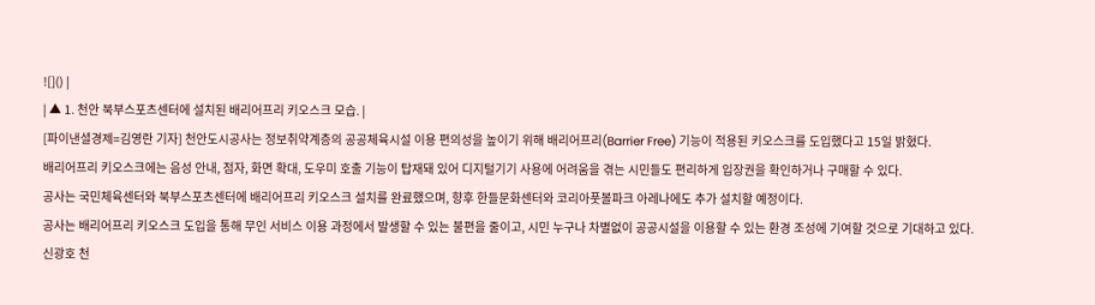![]() |
| ▲ 1. 천안 북부스포츠센터에 설치된 배리어프리 키오스크 모습. |
[파이낸셜경제=김영란 기자] 천안도시공사는 정보취약계층의 공공체육시설 이용 편의성을 높이기 위해 배리어프리(Barrier Free) 기능이 적용된 키오스크를 도입했다고 15일 밝혔다.
배리어프리 키오스크에는 음성 안내, 점자, 화면 확대, 도우미 호출 기능이 탑재돼 있어 디지털기기 사용에 어려움을 겪는 시민들도 편리하게 입장권을 확인하거나 구매할 수 있다.
공사는 국민체육센터와 북부스포츠센터에 배리어프리 키오스크 설치를 완료했으며, 향후 한들문화센터와 코리아풋볼파크 아레나에도 추가 설치할 예정이다.
공사는 배리어프리 키오스크 도입을 통해 무인 서비스 이용 과정에서 발생할 수 있는 불편을 줄이고, 시민 누구나 차별없이 공공시설을 이용할 수 있는 환경 조성에 기여할 것으로 기대하고 있다.
신광호 천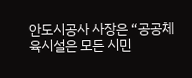안도시공사 사장은 “공공체육시설은 모든 시민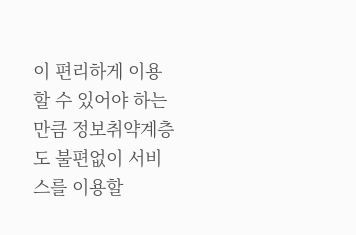이 편리하게 이용할 수 있어야 하는 만큼 정보취약계층도 불편없이 서비스를 이용할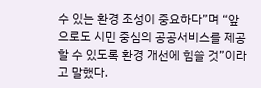수 있는 환경 조성이 중요하다”며 “앞으로도 시민 중심의 공공서비스를 제공할 수 있도록 환경 개선에 힘쓸 것”이라고 말했다.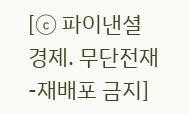[ⓒ 파이낸셜경제. 무단전재-재배포 금지]